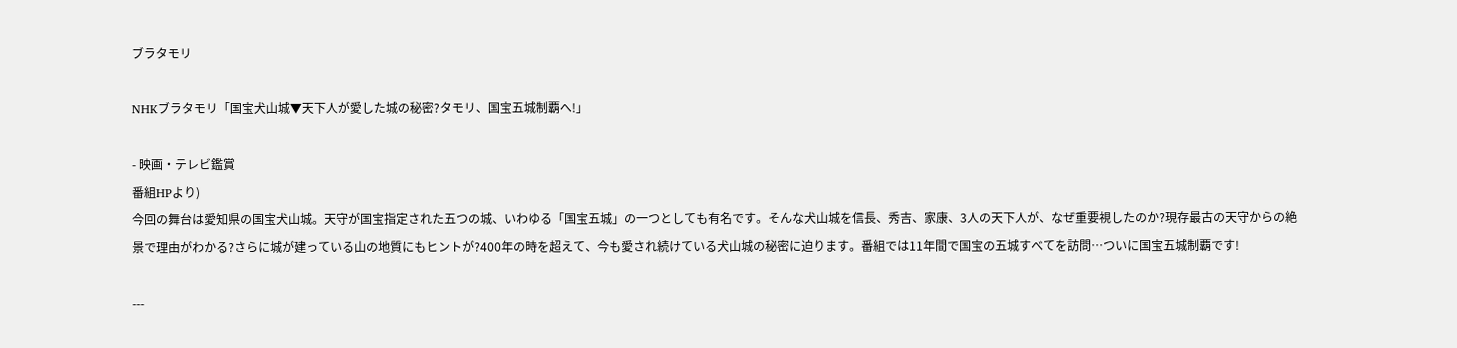ブラタモリ

NHKブラタモリ「国宝犬山城▼天下人が愛した城の秘密?タモリ、国宝五城制覇へ!」

- 映画・テレビ鑑賞
番組HPより)
今回の舞台は愛知県の国宝犬山城。天守が国宝指定された五つの城、いわゆる「国宝五城」の一つとしても有名です。そんな犬山城を信長、秀吉、家康、3人の天下人が、なぜ重要視したのか?現存最古の天守からの絶景で理由がわかる?さらに城が建っている山の地質にもヒントが?400年の時を超えて、今も愛され続けている犬山城の秘密に迫ります。番組では11年間で国宝の五城すべてを訪問…ついに国宝五城制覇です!

---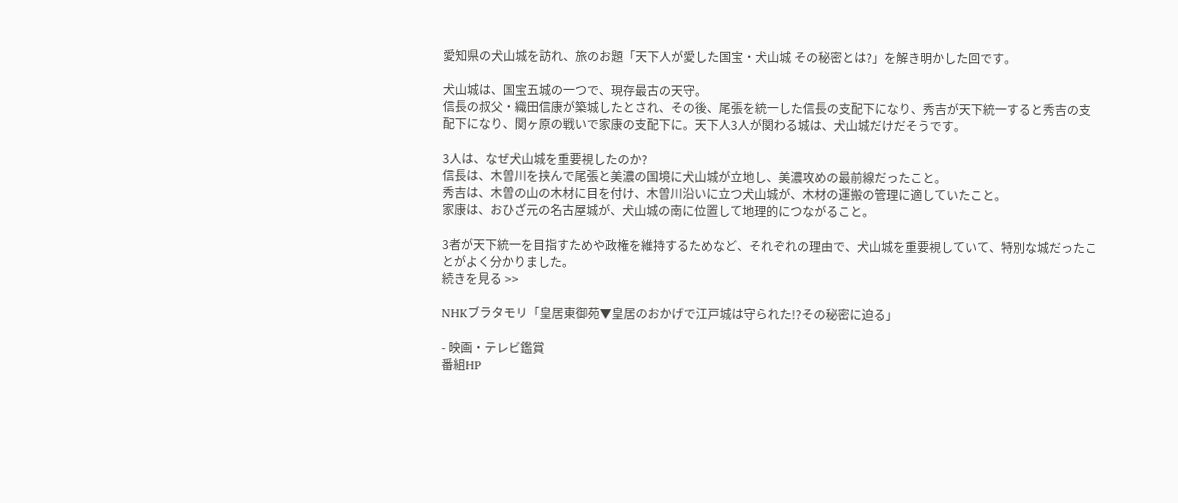愛知県の犬山城を訪れ、旅のお題「天下人が愛した国宝・犬山城 その秘密とは?」を解き明かした回です。

犬山城は、国宝五城の一つで、現存最古の天守。
信長の叔父・織田信康が築城したとされ、その後、尾張を統一した信長の支配下になり、秀吉が天下統一すると秀吉の支配下になり、関ヶ原の戦いで家康の支配下に。天下人3人が関わる城は、犬山城だけだそうです。

3人は、なぜ犬山城を重要視したのか?
信長は、木曽川を挟んで尾張と美濃の国境に犬山城が立地し、美濃攻めの最前線だったこと。
秀吉は、木曽の山の木材に目を付け、木曽川沿いに立つ犬山城が、木材の運搬の管理に適していたこと。
家康は、おひざ元の名古屋城が、犬山城の南に位置して地理的につながること。

3者が天下統一を目指すためや政権を維持するためなど、それぞれの理由で、犬山城を重要視していて、特別な城だったことがよく分かりました。
続きを見る >>

NHKブラタモリ「皇居東御苑▼皇居のおかげで江戸城は守られた!?その秘密に迫る」

- 映画・テレビ鑑賞
番組HP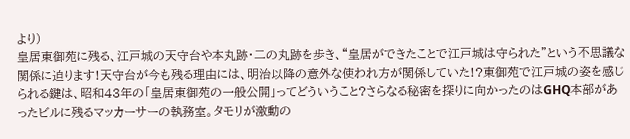より)
皇居東御苑に残る、江戸城の天守台や本丸跡・二の丸跡を歩き、“皇居ができたことで江戸城は守られた”という不思議な関係に迫ります!天守台が今も残る理由には、明治以降の意外な使われ方が関係していた!?東御苑で江戸城の姿を感じられる鍵は、昭和43年の「皇居東御苑の一般公開」ってどういうこと?さらなる秘密を探りに向かったのはGHQ本部があったビルに残るマッカーサーの執務室。タモリが激動の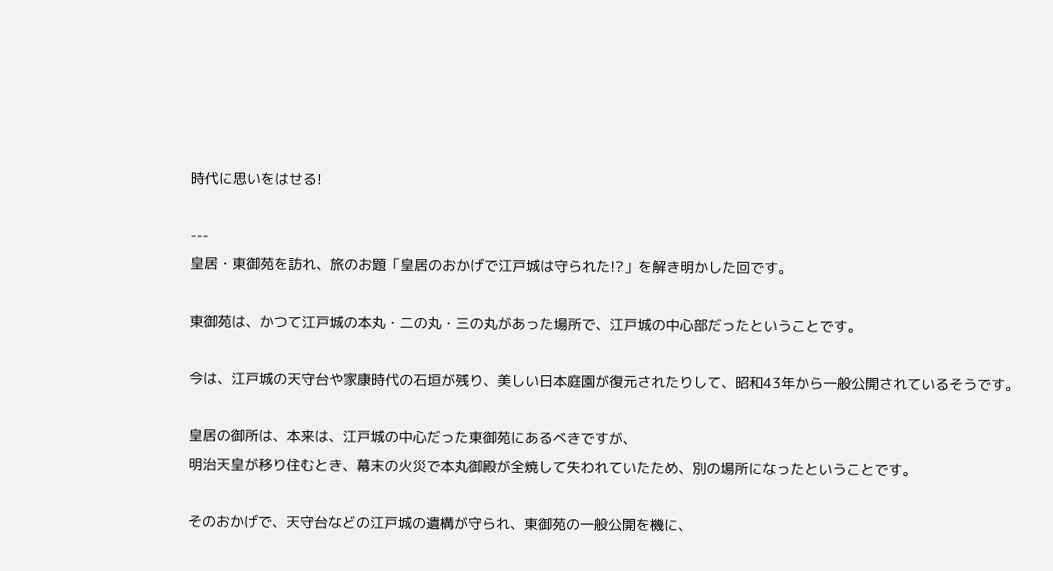時代に思いをはせる!

---
皇居・東御苑を訪れ、旅のお題「皇居のおかげで江戸城は守られた!?」を解き明かした回です。

東御苑は、かつて江戸城の本丸・二の丸・三の丸があった場所で、江戸城の中心部だったということです。

今は、江戸城の天守台や家康時代の石垣が残り、美しい日本庭園が復元されたりして、昭和43年から一般公開されているそうです。

皇居の御所は、本来は、江戸城の中心だった東御苑にあるべきですが、
明治天皇が移り住むとき、幕末の火災で本丸御殿が全焼して失われていたため、別の場所になったということです。

そのおかげで、天守台などの江戸城の遺構が守られ、東御苑の一般公開を機に、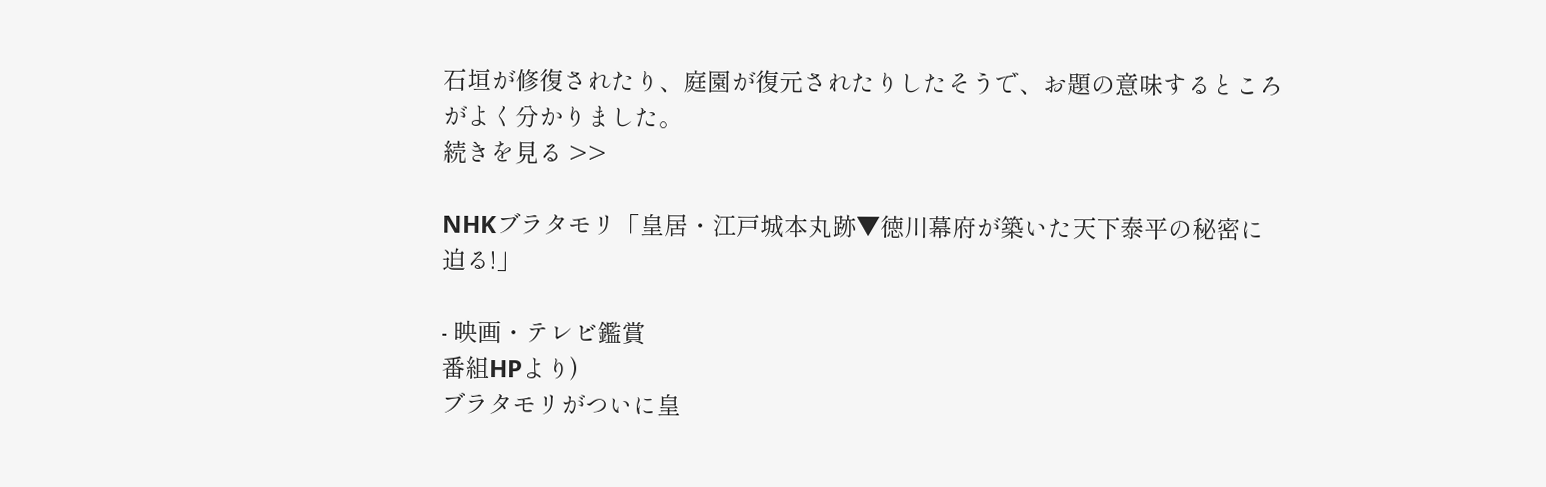石垣が修復されたり、庭園が復元されたりしたそうで、お題の意味するところがよく分かりました。
続きを見る >>

NHKブラタモリ「皇居・江戸城本丸跡▼徳川幕府が築いた天下泰平の秘密に迫る!」

- 映画・テレビ鑑賞
番組HPより)
ブラタモリがついに皇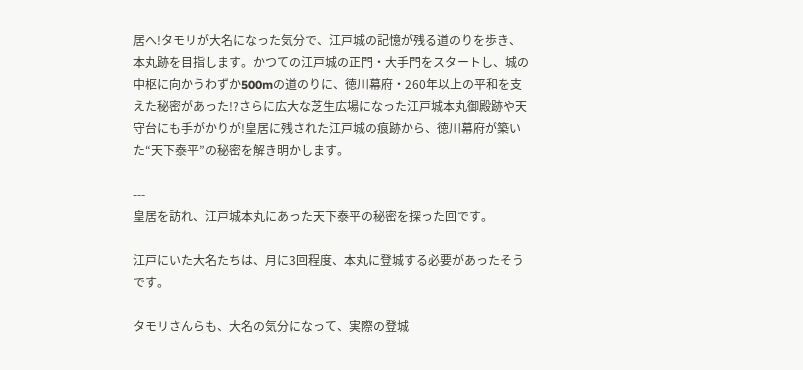居へ!タモリが大名になった気分で、江戸城の記憶が残る道のりを歩き、本丸跡を目指します。かつての江戸城の正門・大手門をスタートし、城の中枢に向かうわずか500mの道のりに、徳川幕府・260年以上の平和を支えた秘密があった!?さらに広大な芝生広場になった江戸城本丸御殿跡や天守台にも手がかりが!皇居に残された江戸城の痕跡から、徳川幕府が築いた“天下泰平”の秘密を解き明かします。

---
皇居を訪れ、江戸城本丸にあった天下泰平の秘密を探った回です。

江戸にいた大名たちは、月に3回程度、本丸に登城する必要があったそうです。

タモリさんらも、大名の気分になって、実際の登城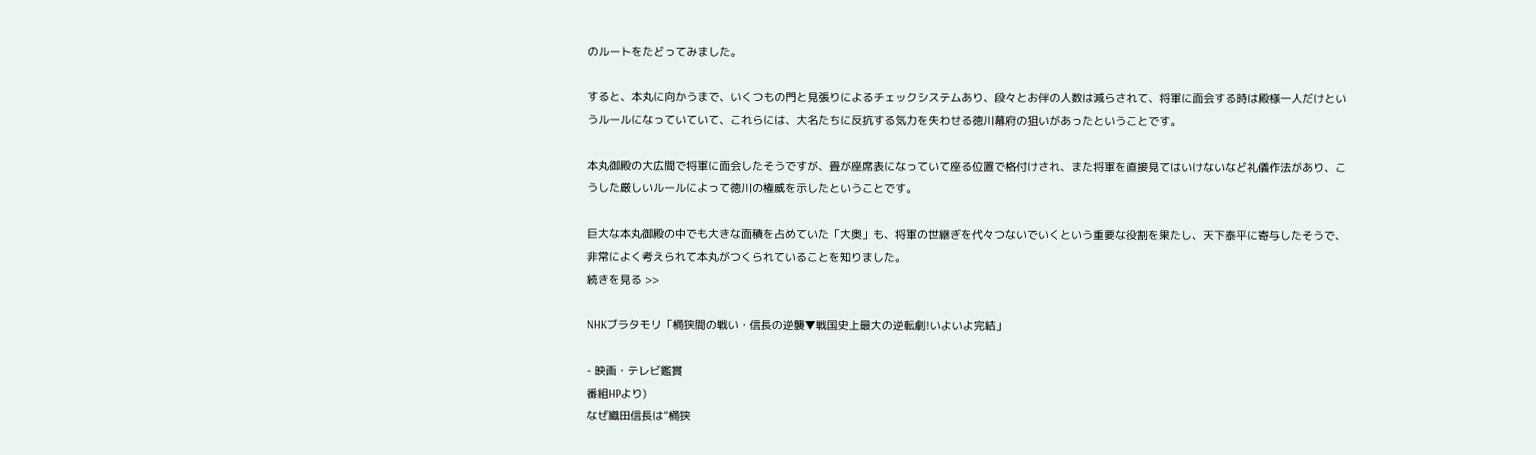のルートをたどってみました。

すると、本丸に向かうまで、いくつもの門と見張りによるチェックシステムあり、段々とお伴の人数は減らされて、将軍に面会する時は殿様一人だけというルールになっていていて、これらには、大名たちに反抗する気力を失わせる徳川幕府の狙いがあったということです。

本丸御殿の大広間で将軍に面会したそうですが、畳が座席表になっていて座る位置で格付けされ、また将軍を直接見てはいけないなど礼儀作法があり、こうした厳しいルールによって徳川の権威を示したということです。

巨大な本丸御殿の中でも大きな面積を占めていた「大奥」も、将軍の世継ぎを代々つないでいくという重要な役割を果たし、天下泰平に寄与したそうで、非常によく考えられて本丸がつくられていることを知りました。
続きを見る >>

NHKブラタモリ「桶狭間の戦い・信長の逆襲▼戦国史上最大の逆転劇!いよいよ完結」

- 映画・テレビ鑑賞
番組HPより)
なぜ織田信長は“桶狭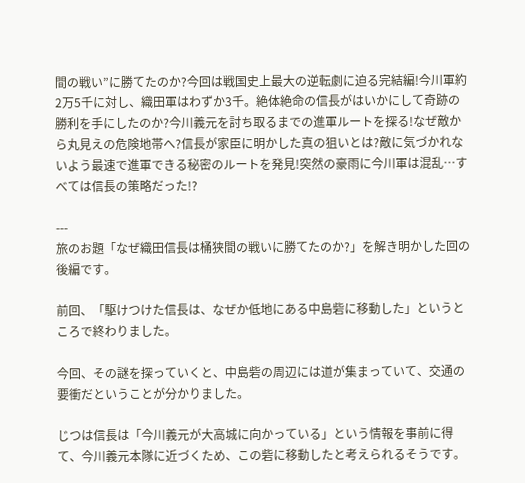間の戦い”に勝てたのか?今回は戦国史上最大の逆転劇に迫る完結編!今川軍約2万5千に対し、織田軍はわずか3千。絶体絶命の信長がはいかにして奇跡の勝利を手にしたのか?今川義元を討ち取るまでの進軍ルートを探る!なぜ敵から丸見えの危険地帯へ?信長が家臣に明かした真の狙いとは?敵に気づかれないよう最速で進軍できる秘密のルートを発見!突然の豪雨に今川軍は混乱…すべては信長の策略だった!?

---
旅のお題「なぜ織田信長は桶狭間の戦いに勝てたのか?」を解き明かした回の後編です。

前回、「駆けつけた信長は、なぜか低地にある中島砦に移動した」というところで終わりました。

今回、その謎を探っていくと、中島砦の周辺には道が集まっていて、交通の要衝だということが分かりました。

じつは信長は「今川義元が大高城に向かっている」という情報を事前に得て、今川義元本隊に近づくため、この砦に移動したと考えられるそうです。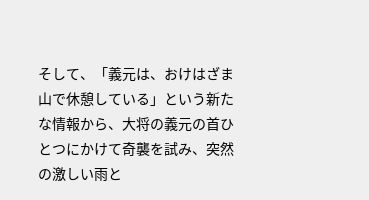そして、「義元は、おけはざま山で休憩している」という新たな情報から、大将の義元の首ひとつにかけて奇襲を試み、突然の激しい雨と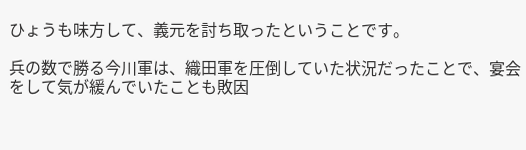ひょうも味方して、義元を討ち取ったということです。

兵の数で勝る今川軍は、織田軍を圧倒していた状況だったことで、宴会をして気が緩んでいたことも敗因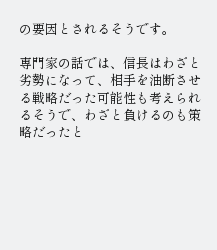の要因とされるそうです。

専門家の話では、信長はわざと劣勢になって、相手を油断させる戦略だった可能性も考えられるそうで、わざと負けるのも策略だったと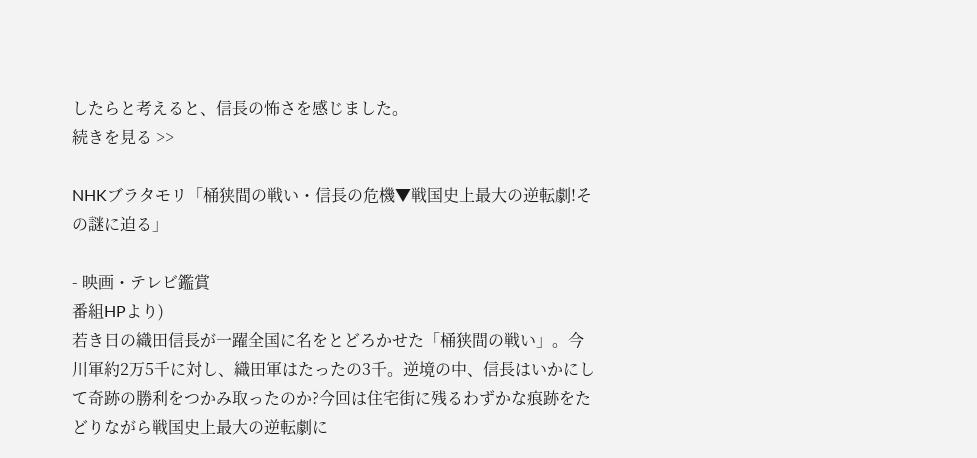したらと考えると、信長の怖さを感じました。
続きを見る >>

NHKブラタモリ「桶狭間の戦い・信長の危機▼戦国史上最大の逆転劇!その謎に迫る」

- 映画・テレビ鑑賞
番組HPより)
若き日の織田信長が一躍全国に名をとどろかせた「桶狭間の戦い」。今川軍約2万5千に対し、織田軍はたったの3千。逆境の中、信長はいかにして奇跡の勝利をつかみ取ったのか?今回は住宅街に残るわずかな痕跡をたどりながら戦国史上最大の逆転劇に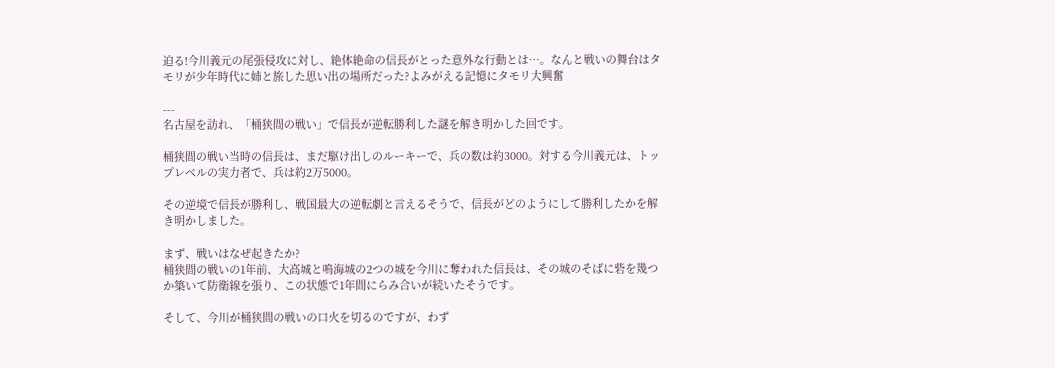迫る!今川義元の尾張侵攻に対し、絶体絶命の信長がとった意外な行動とは…。なんと戦いの舞台はタモリが少年時代に姉と旅した思い出の場所だった?よみがえる記憶にタモリ大興奮

---
名古屋を訪れ、「桶狭間の戦い」で信長が逆転勝利した謎を解き明かした回です。

桶狭間の戦い当時の信長は、まだ駆け出しのルーキーで、兵の数は約3000。対する今川義元は、トップレベルの実力者で、兵は約2万5000。

その逆境で信長が勝利し、戦国最大の逆転劇と言えるそうで、信長がどのようにして勝利したかを解き明かしました。

まず、戦いはなぜ起きたか?
桶狭間の戦いの1年前、大高城と鳴海城の2つの城を今川に奪われた信長は、その城のそばに砦を幾つか築いて防衛線を張り、この状態で1年間にらみ合いが続いたそうです。

そして、今川が桶狭間の戦いの口火を切るのですが、わず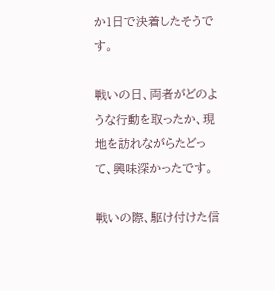か1日で決着したそうです。

戦いの日、両者がどのような行動を取ったか、現地を訪れながらたどって、興味深かったです。

戦いの際、駆け付けた信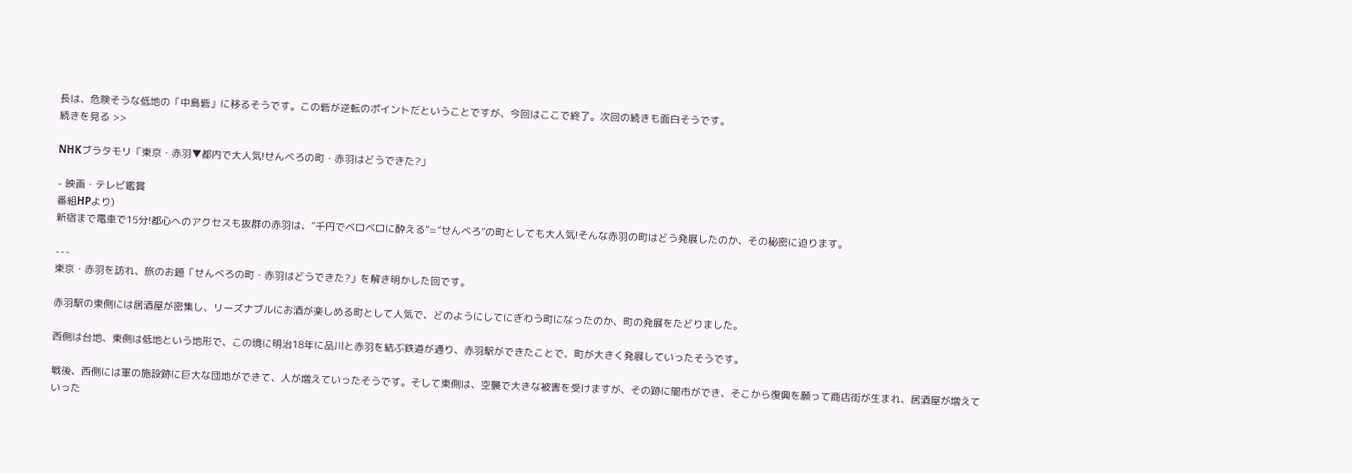長は、危険そうな低地の「中島砦」に移るそうです。この砦が逆転のポイントだということですが、今回はここで終了。次回の続きも面白そうです。
続きを見る >>

NHKブラタモリ「東京・赤羽▼都内で大人気!せんべろの町・赤羽はどうできた?」

- 映画・テレビ鑑賞
番組HPより)
新宿まで電車で15分!都心へのアクセスも抜群の赤羽は、“千円でベロベロに酔える”=“せんべろ”の町としても大人気!そんな赤羽の町はどう発展したのか、その秘密に迫ります。

---
東京・赤羽を訪れ、旅のお題「せんべろの町・赤羽はどうできた?」を解き明かした回です。

赤羽駅の東側には居酒屋が密集し、リーズナブルにお酒が楽しめる町として人気で、どのようにしてにぎわう町になったのか、町の発展をたどりました。

西側は台地、東側は低地という地形で、この境に明治18年に品川と赤羽を結ぶ鉄道が通り、赤羽駅ができたことで、町が大きく発展していったそうです。

戦後、西側には軍の施設跡に巨大な団地ができて、人が増えていったそうです。そして東側は、空襲で大きな被害を受けますが、その跡に闇市ができ、そこから復興を願って商店街が生まれ、居酒屋が増えていった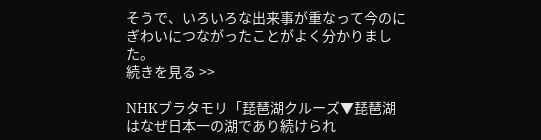そうで、いろいろな出来事が重なって今のにぎわいにつながったことがよく分かりました。
続きを見る >>

NHKブラタモリ「琵琶湖クルーズ▼琵琶湖はなぜ日本一の湖であり続けられ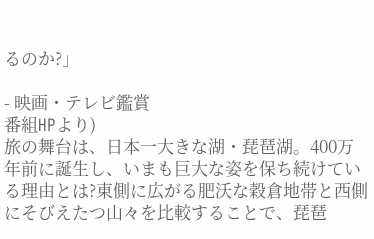るのか?」

- 映画・テレビ鑑賞
番組HPより)
旅の舞台は、日本一大きな湖・琵琶湖。400万年前に誕生し、いまも巨大な姿を保ち続けている理由とは?東側に広がる肥沃な穀倉地帯と西側にそびえたつ山々を比較することで、琵琶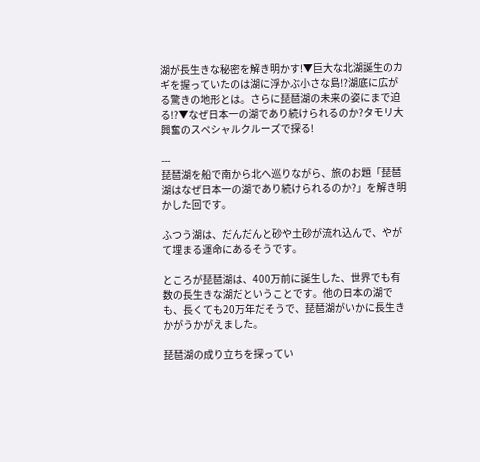湖が長生きな秘密を解き明かす!▼巨大な北湖誕生のカギを握っていたのは湖に浮かぶ小さな島!?湖底に広がる驚きの地形とは。さらに琵琶湖の未来の姿にまで迫る!?▼なぜ日本一の湖であり続けられるのか?タモリ大興奮のスペシャルクルーズで探る!

---
琵琶湖を船で南から北へ巡りながら、旅のお題「琵琶湖はなぜ日本一の湖であり続けられるのか?」を解き明かした回です。

ふつう湖は、だんだんと砂や土砂が流れ込んで、やがて埋まる運命にあるそうです。

ところが琵琶湖は、400万前に誕生した、世界でも有数の長生きな湖だということです。他の日本の湖でも、長くても20万年だそうで、琵琶湖がいかに長生きかがうかがえました。

琵琶湖の成り立ちを探ってい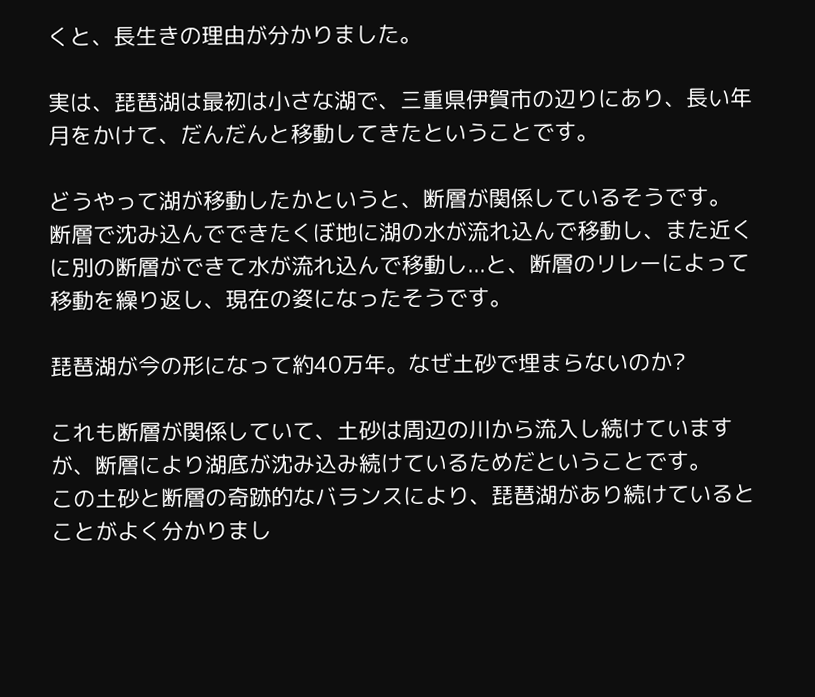くと、長生きの理由が分かりました。

実は、琵琶湖は最初は小さな湖で、三重県伊賀市の辺りにあり、長い年月をかけて、だんだんと移動してきたということです。

どうやって湖が移動したかというと、断層が関係しているそうです。
断層で沈み込んでできたくぼ地に湖の水が流れ込んで移動し、また近くに別の断層ができて水が流れ込んで移動し...と、断層のリレーによって移動を繰り返し、現在の姿になったそうです。

琵琶湖が今の形になって約40万年。なぜ土砂で埋まらないのか?

これも断層が関係していて、土砂は周辺の川から流入し続けていますが、断層により湖底が沈み込み続けているためだということです。
この土砂と断層の奇跡的なバランスにより、琵琶湖があり続けているとことがよく分かりまし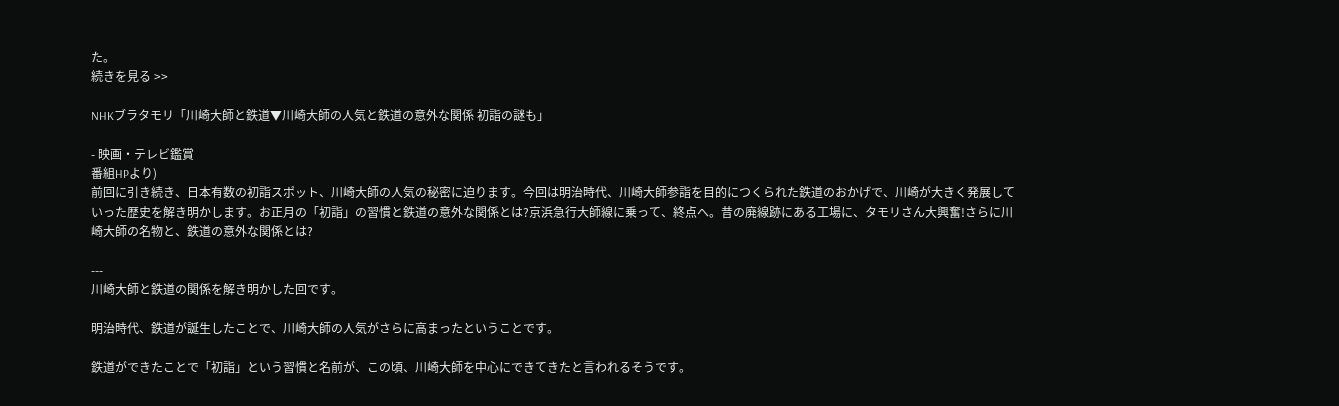た。
続きを見る >>

NHKブラタモリ「川崎大師と鉄道▼川崎大師の人気と鉄道の意外な関係 初詣の謎も」

- 映画・テレビ鑑賞
番組HPより)
前回に引き続き、日本有数の初詣スポット、川崎大師の人気の秘密に迫ります。今回は明治時代、川崎大師参詣を目的につくられた鉄道のおかげで、川崎が大きく発展していった歴史を解き明かします。お正月の「初詣」の習慣と鉄道の意外な関係とは?京浜急行大師線に乗って、終点へ。昔の廃線跡にある工場に、タモリさん大興奮!さらに川崎大師の名物と、鉄道の意外な関係とは?

---
川崎大師と鉄道の関係を解き明かした回です。

明治時代、鉄道が誕生したことで、川崎大師の人気がさらに高まったということです。

鉄道ができたことで「初詣」という習慣と名前が、この頃、川崎大師を中心にできてきたと言われるそうです。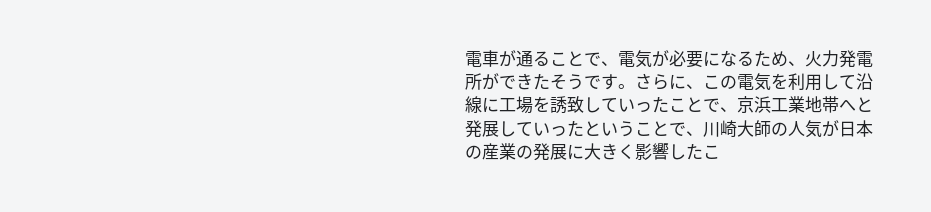電車が通ることで、電気が必要になるため、火力発電所ができたそうです。さらに、この電気を利用して沿線に工場を誘致していったことで、京浜工業地帯へと発展していったということで、川崎大師の人気が日本の産業の発展に大きく影響したこ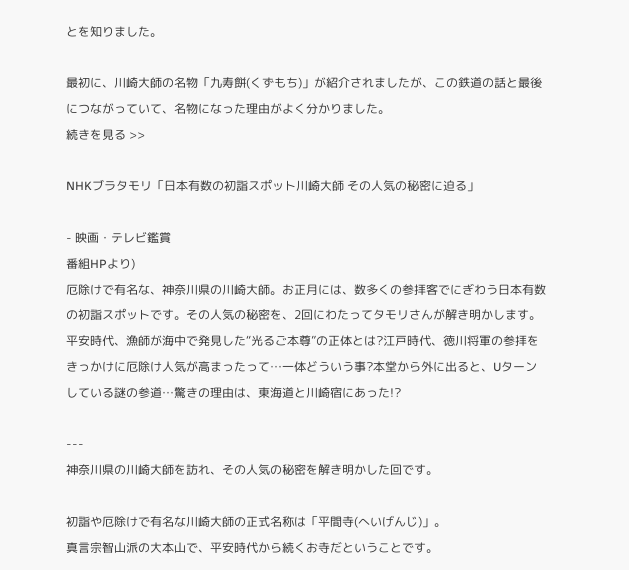とを知りました。

最初に、川崎大師の名物「九寿餅(くずもち)」が紹介されましたが、この鉄道の話と最後につながっていて、名物になった理由がよく分かりました。
続きを見る >>

NHKブラタモリ「日本有数の初詣スポット川崎大師 その人気の秘密に迫る」

- 映画・テレビ鑑賞
番組HPより)
厄除けで有名な、神奈川県の川崎大師。お正月には、数多くの参拝客でにぎわう日本有数の初詣スポットです。その人気の秘密を、2回にわたってタモリさんが解き明かします。平安時代、漁師が海中で発見した“光るご本尊”の正体とは?江戸時代、徳川将軍の参拝をきっかけに厄除け人気が高まったって…一体どういう事?本堂から外に出ると、Uターンしている謎の参道…驚きの理由は、東海道と川崎宿にあった!?

---
神奈川県の川崎大師を訪れ、その人気の秘密を解き明かした回です。

初詣や厄除けで有名な川崎大師の正式名称は「平間寺(へいげんじ)」。
真言宗智山派の大本山で、平安時代から続くお寺だということです。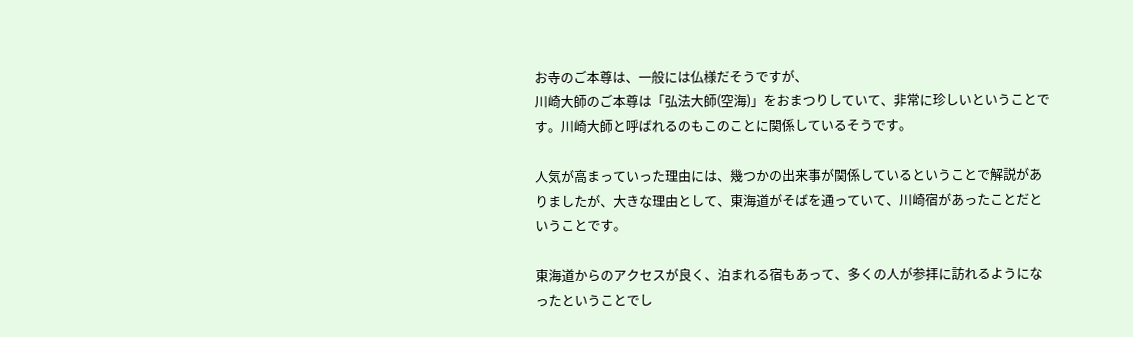お寺のご本尊は、一般には仏様だそうですが、
川崎大師のご本尊は「弘法大師(空海)」をおまつりしていて、非常に珍しいということです。川崎大師と呼ばれるのもこのことに関係しているそうです。

人気が高まっていった理由には、幾つかの出来事が関係しているということで解説がありましたが、大きな理由として、東海道がそばを通っていて、川崎宿があったことだということです。

東海道からのアクセスが良く、泊まれる宿もあって、多くの人が参拝に訪れるようになったということでし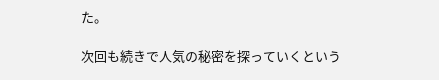た。

次回も続きで人気の秘密を探っていくという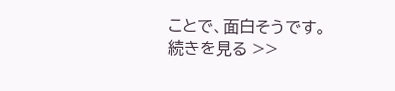ことで、面白そうです。
続きを見る >>